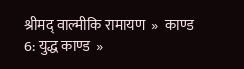श्रीमद् वाल्मीकि रामायण  »  काण्ड 6: युद्ध काण्ड  »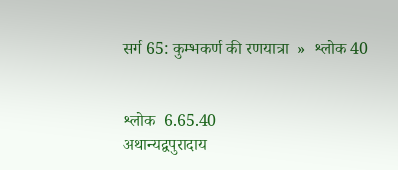सर्ग 65: कुम्भकर्ण की रणयात्रा  »  श्लोक 40


श्लोक  6.65.40
अथान्यद्वपुरादाय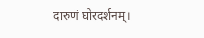दारुणं घोरदर्शनम्।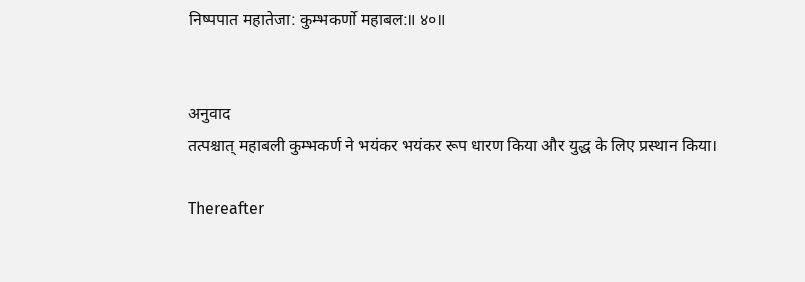निष्पपात महातेजा: कुम्भकर्णो महाबल:॥ ४०॥


अनुवाद
तत्पश्चात् महाबली कुम्भकर्ण ने भयंकर भयंकर रूप धारण किया और युद्ध के लिए प्रस्थान किया।

Thereafter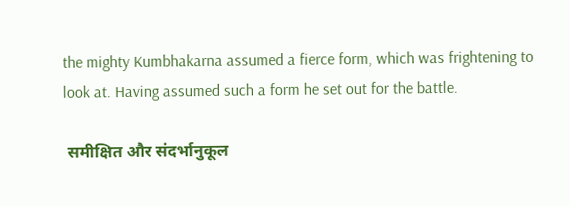the mighty Kumbhakarna assumed a fierce form, which was frightening to look at. Having assumed such a form he set out for the battle.

 समीक्षित और संदर्भानुकूल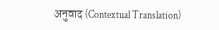अनुवाद (Contextual Translation)